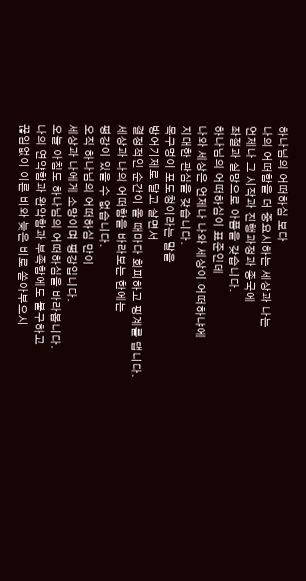하나님의 어떠하심 보다
나의 어떠함을 더 중요시하는 세상과 나는
언제나 그 시작과 진행과정과 종국에
좌절과 실망으로 아픔을 갖습니다.
하나님의 어떠하심이 표준인데
나와 세상은 언제나 나와 세상이 어떠하냐에
지대한 관심을 갖습니다.
목구멍이 포도청이라는 말을
방어기제로 달고 살면서
결정적인 순간이 올 때마다 회피하고 핑계를 댑니다.
세상과 나의 어떠함을 바라보는 한에는
평강이 있을 수 없습니다.
오직 하나님의 어떠하심 만이
세상과 나에게 소망이며 평강입니다.
오늘 아침도 하나님의 어떠하심을 바라봅니다.
나의 연약함과 완악함과 부족함에도 불구하고
끊임없이 이른 비와 늦은 비로 쏟아부으시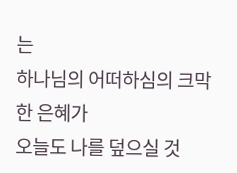는
하나님의 어떠하심의 크막한 은혜가
오늘도 나를 덮으실 것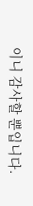이니 감사할 뿐입니다.